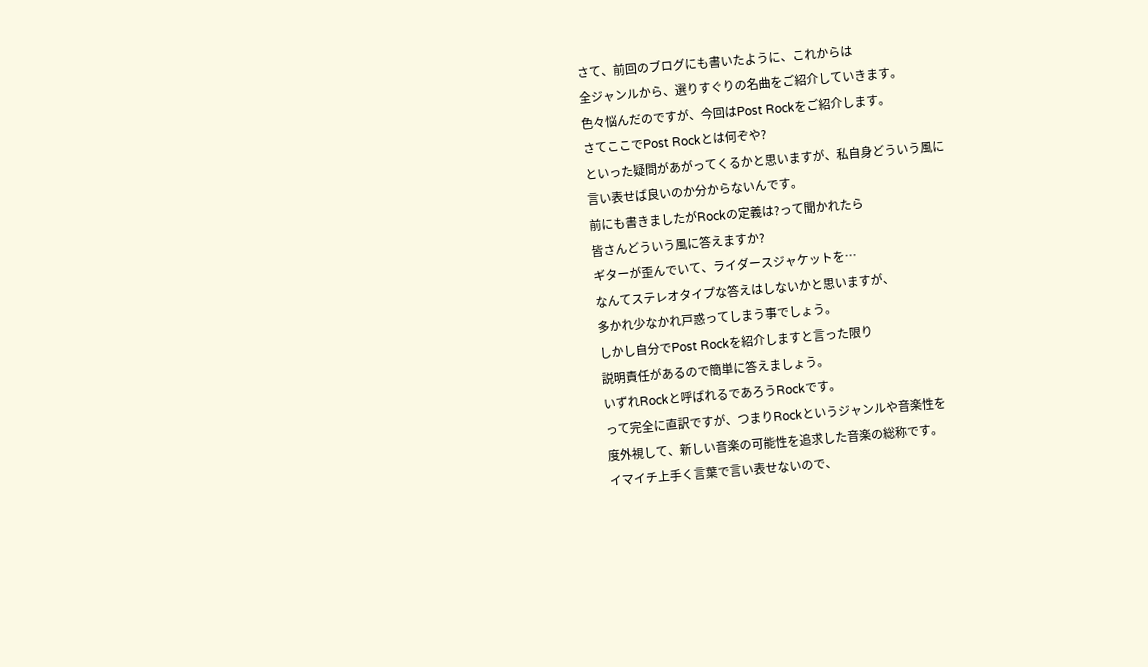さて、前回のブログにも書いたように、これからは
全ジャンルから、選りすぐりの名曲をご紹介していきます。
色々悩んだのですが、今回はPost Rockをご紹介します。
さてここでPost Rockとは何ぞや?
といった疑問があがってくるかと思いますが、私自身どういう風に
言い表せば良いのか分からないんです。
前にも書きましたがRockの定義は?って聞かれたら
皆さんどういう風に答えますか?
ギターが歪んでいて、ライダースジャケットを…
なんてステレオタイプな答えはしないかと思いますが、
多かれ少なかれ戸惑ってしまう事でしょう。
しかし自分でPost Rockを紹介しますと言った限り
説明責任があるので簡単に答えましょう。
いずれRockと呼ばれるであろうRockです。
って完全に直訳ですが、つまりRockというジャンルや音楽性を
度外視して、新しい音楽の可能性を追求した音楽の総称です。
イマイチ上手く言葉で言い表せないので、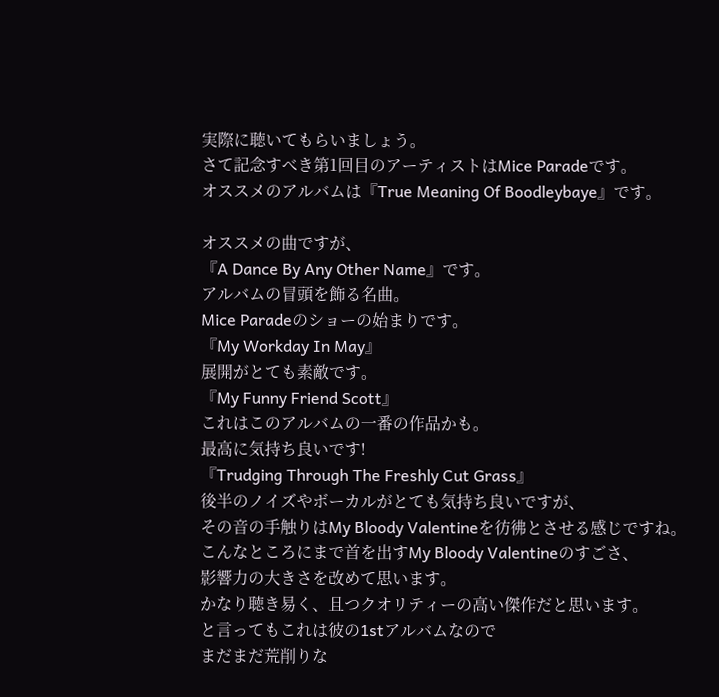実際に聴いてもらいましょう。
さて記念すべき第1回目のアーティストはMice Paradeです。
オススメのアルバムは『True Meaning Of Boodleybaye』です。

オススメの曲ですが、
『A Dance By Any Other Name』です。
アルバムの冒頭を飾る名曲。
Mice Paradeのショーの始まりです。
『My Workday In May』
展開がとても素敵です。
『My Funny Friend Scott』
これはこのアルバムの一番の作品かも。
最高に気持ち良いです!
『Trudging Through The Freshly Cut Grass』
後半のノイズやボーカルがとても気持ち良いですが、
その音の手触りはMy Bloody Valentineを彷彿とさせる感じですね。
こんなところにまで首を出すMy Bloody Valentineのすごさ、
影響力の大きさを改めて思います。
かなり聴き易く、且つクオリティーの高い傑作だと思います。
と言ってもこれは彼の1stアルバムなので
まだまだ荒削りな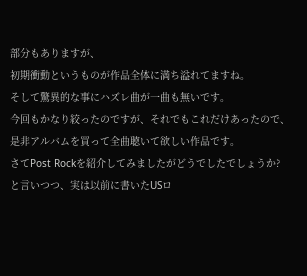部分もありますが、
初期衝動というものが作品全体に満ち溢れてますね。
そして驚異的な事にハズレ曲が一曲も無いです。
今回もかなり絞ったのですが、それでもこれだけあったので、
是非アルバムを買って全曲聴いて欲しい作品です。
さてPost Rockを紹介してみましたがどうでしたでしょうか?
と言いつつ、実は以前に書いたUSロ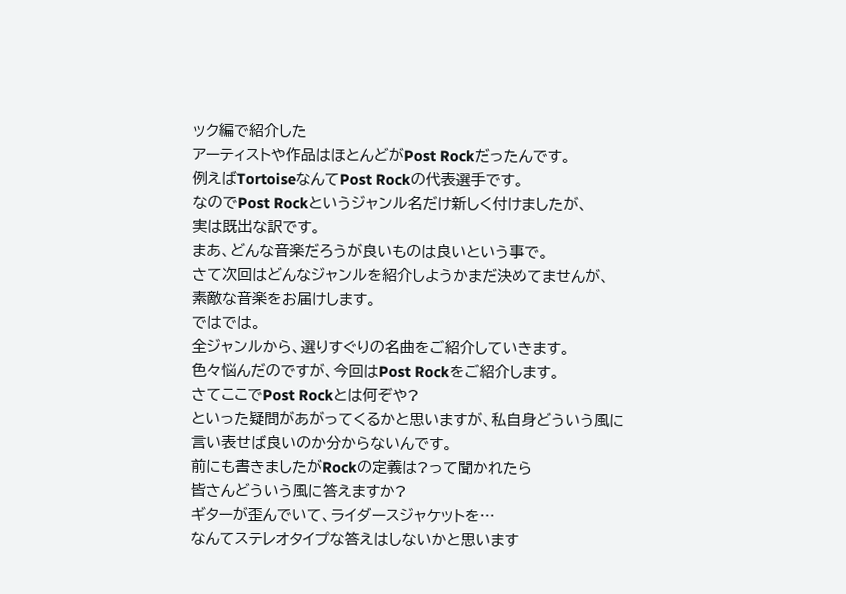ック編で紹介した
アーティストや作品はほとんどがPost Rockだったんです。
例えばTortoiseなんてPost Rockの代表選手です。
なのでPost Rockというジャンル名だけ新しく付けましたが、
実は既出な訳です。
まあ、どんな音楽だろうが良いものは良いという事で。
さて次回はどんなジャンルを紹介しようかまだ決めてませんが、
素敵な音楽をお届けします。
ではでは。
全ジャンルから、選りすぐりの名曲をご紹介していきます。
色々悩んだのですが、今回はPost Rockをご紹介します。
さてここでPost Rockとは何ぞや?
といった疑問があがってくるかと思いますが、私自身どういう風に
言い表せば良いのか分からないんです。
前にも書きましたがRockの定義は?って聞かれたら
皆さんどういう風に答えますか?
ギターが歪んでいて、ライダースジャケットを…
なんてステレオタイプな答えはしないかと思います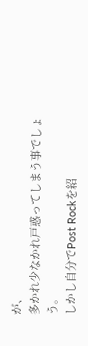が、
多かれ少なかれ戸惑ってしまう事でしょう。
しかし自分でPost Rockを紹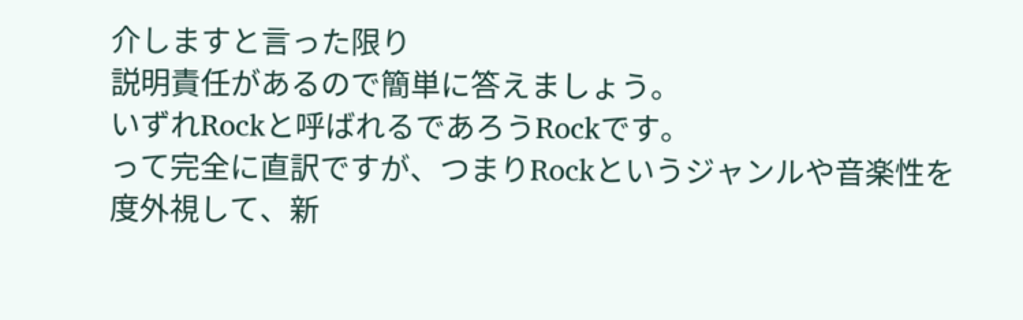介しますと言った限り
説明責任があるので簡単に答えましょう。
いずれRockと呼ばれるであろうRockです。
って完全に直訳ですが、つまりRockというジャンルや音楽性を
度外視して、新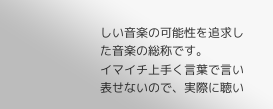しい音楽の可能性を追求した音楽の総称です。
イマイチ上手く言葉で言い表せないので、実際に聴い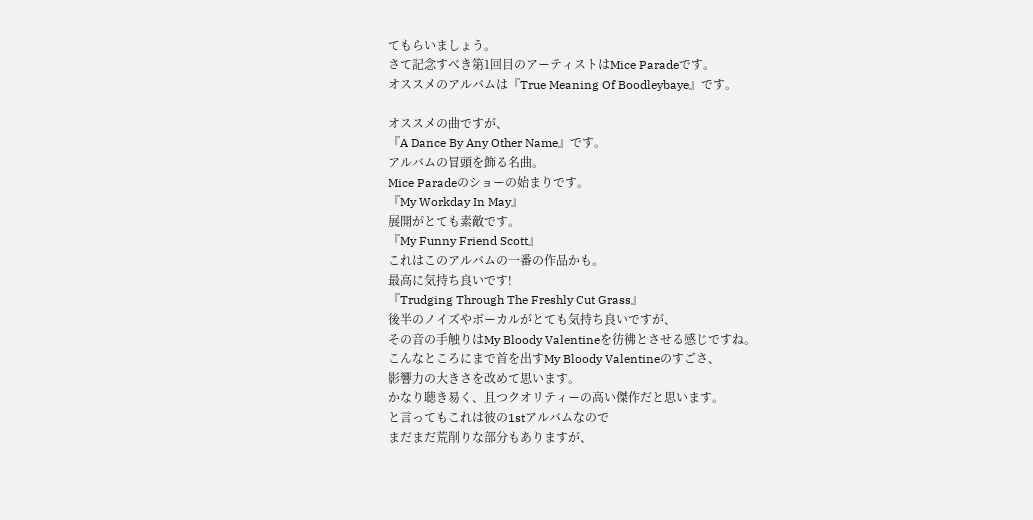てもらいましょう。
さて記念すべき第1回目のアーティストはMice Paradeです。
オススメのアルバムは『True Meaning Of Boodleybaye』です。

オススメの曲ですが、
『A Dance By Any Other Name』です。
アルバムの冒頭を飾る名曲。
Mice Paradeのショーの始まりです。
『My Workday In May』
展開がとても素敵です。
『My Funny Friend Scott』
これはこのアルバムの一番の作品かも。
最高に気持ち良いです!
『Trudging Through The Freshly Cut Grass』
後半のノイズやボーカルがとても気持ち良いですが、
その音の手触りはMy Bloody Valentineを彷彿とさせる感じですね。
こんなところにまで首を出すMy Bloody Valentineのすごさ、
影響力の大きさを改めて思います。
かなり聴き易く、且つクオリティーの高い傑作だと思います。
と言ってもこれは彼の1stアルバムなので
まだまだ荒削りな部分もありますが、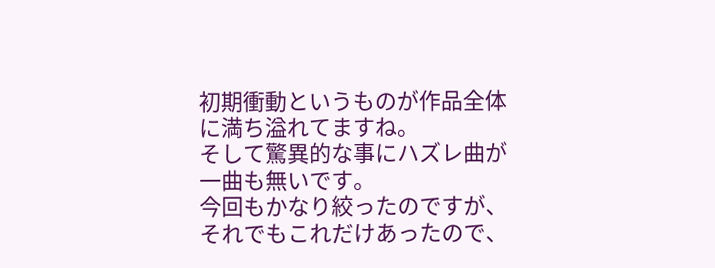初期衝動というものが作品全体に満ち溢れてますね。
そして驚異的な事にハズレ曲が一曲も無いです。
今回もかなり絞ったのですが、それでもこれだけあったので、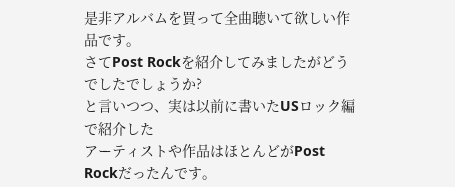是非アルバムを買って全曲聴いて欲しい作品です。
さてPost Rockを紹介してみましたがどうでしたでしょうか?
と言いつつ、実は以前に書いたUSロック編で紹介した
アーティストや作品はほとんどがPost Rockだったんです。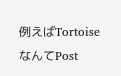例えばTortoiseなんてPost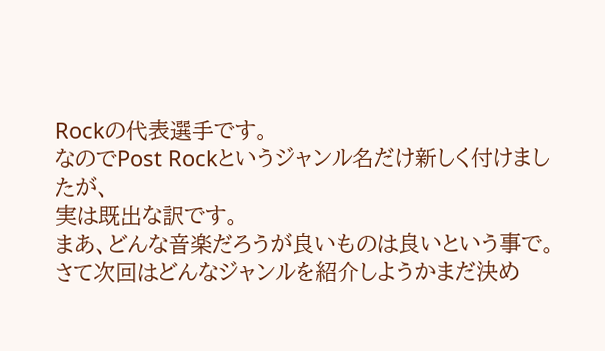Rockの代表選手です。
なのでPost Rockというジャンル名だけ新しく付けましたが、
実は既出な訳です。
まあ、どんな音楽だろうが良いものは良いという事で。
さて次回はどんなジャンルを紹介しようかまだ決め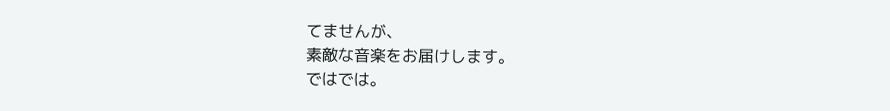てませんが、
素敵な音楽をお届けします。
ではでは。